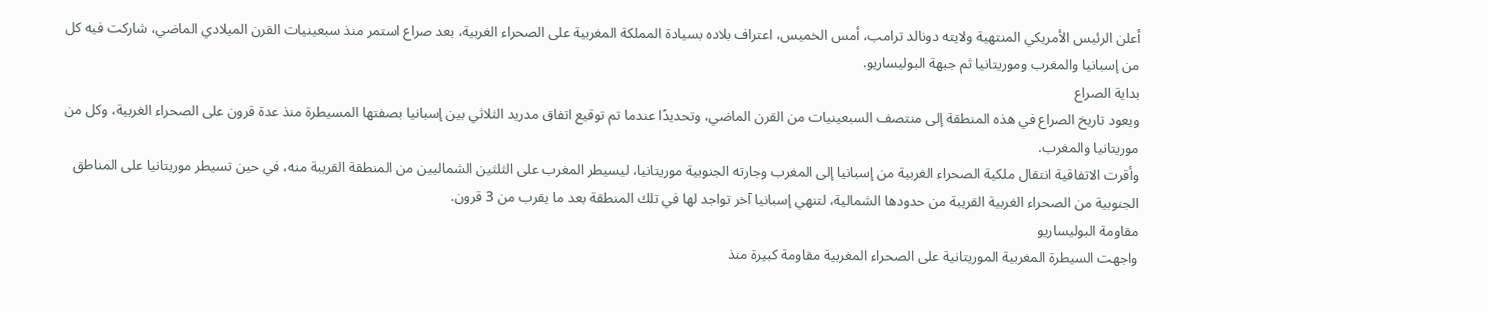أعلن الرئيس الأمريكي المنتهية ولايته دونالد ترامب، أمس الخميس، اعتراف بلاده بسيادة المملكة المغربية على الصحراء الغربية، بعد صراع استمر منذ سبعينيات القرن الميلادي الماضي، شاركت فيه كل من إسبانيا والمغرب وموريتانيا ثم جبهة البوليساريو.
بداية الصراع
ويعود تاريخ الصراع في هذه المنطقة إلى منتصف السبعينيات من القرن الماضي، وتحديدًا عندما تم توقيع اتفاق مدريد الثلاثي بين إسبانيا بصفتها المسيطرة منذ عدة قرون على الصحراء الغربية، وكل من موريتانيا والمغرب.
وأقرت الاتفاقية انتقال ملكية الصحراء الغربية من إسبانيا إلى المغرب وجارته الجنوبية موريتانيا، ليسيطر المغرب على الثلثين الشماليين من المنطقة القريبة منه، في حين تسيطر موريتانيا على المناطق الجنوبية من الصحراء الغربية القريبة من حدودها الشمالية، لتنهي إسبانيا آخر تواجد لها في تلك المنطقة بعد ما يقرب من 3 قرون.
مقاومة البوليساريو
واجهت السيطرة المغربية الموريتانية على الصحراء المغربية مقاومة كبيرة منذ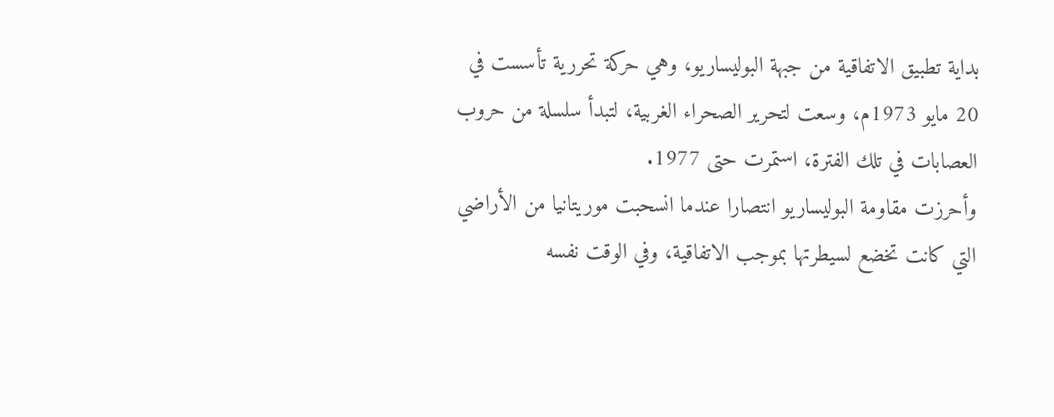بداية تطبيق الاتفاقية من جبهة البوليساريو، وهي حركة تحررية تأسست في 20 مايو 1973م، وسعت لتحرير الصحراء الغربية، لتبدأ سلسلة من حروب العصابات في تلك الفترة، استمرت حتى 1977.
وأحرزت مقاومة البوليساريو انتصارا عندما انسحبت موريتانيا من الأراضي التي كانت تخضع لسيطرتها بموجب الاتفاقية، وفي الوقت نفسه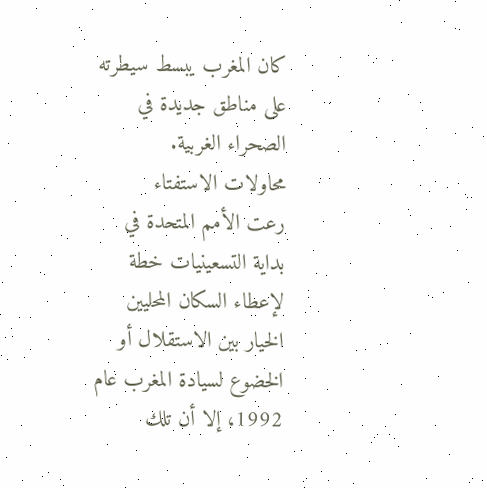كان المغرب يبسط سيطرته على مناطق جديدة في الصحراء الغربية.
محاولات الاستفتاء
رعت الأمم المتحدة في بداية التسعينيات خطة لإعطاء السكان المحليين الخيار بين الاستقلال أو الخضوع لسيادة المغرب عام 1992، إلا أن تلك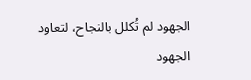الجهود لم تُكلل بالنجاح، لتعاود الجهود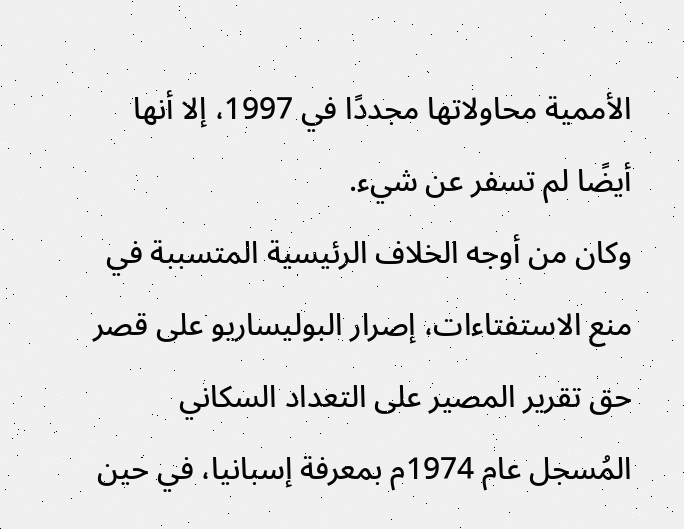الأممية محاولاتها مجددًا في 1997، إلا أنها أيضًا لم تسفر عن شيء.
وكان من أوجه الخلاف الرئيسية المتسببة في منع الاستفتاءات، إصرار البوليساريو على قصر حق تقرير المصير على التعداد السكاني المُسجل عام 1974م بمعرفة إسبانيا، في حين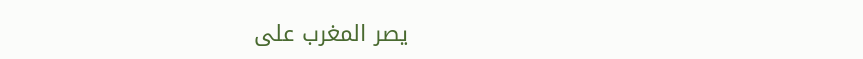يصر المغرب على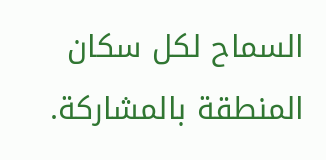السماح لكل سكان المنطقة بالمشاركة.